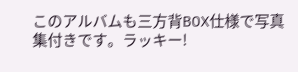このアルバムも三方背BOX仕様で写真集付きです。ラッキー!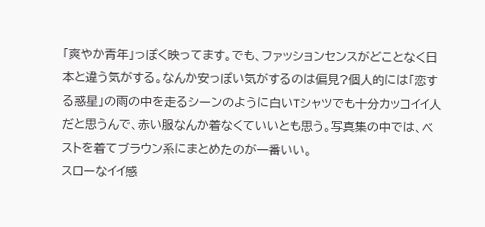「爽やか青年」っぽく映ってます。でも、ファッションセンスがどことなく日本と違う気がする。なんか安っぽい気がするのは偏見?個人的には「恋する惑星」の雨の中を走るシーンのように白いTシャツでも十分カッコイイ人だと思うんで、赤い服なんか着なくていいとも思う。写真集の中では、ベストを着てブラウン系にまとめたのが一番いい。
スローなイイ感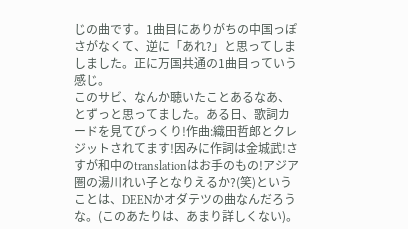じの曲です。1曲目にありがちの中国っぽさがなくて、逆に「あれ?」と思ってしましました。正に万国共通の1曲目っていう感じ。
このサビ、なんか聴いたことあるなあ、とずっと思ってました。ある日、歌詞カードを見てびっくり!作曲:織田哲郎とクレジットされてます!因みに作詞は金城武!さすが和中のtranslationはお手のもの!アジア圏の湯川れい子となりえるか?(笑)ということは、DEENかオダテツの曲なんだろうな。(このあたりは、あまり詳しくない)。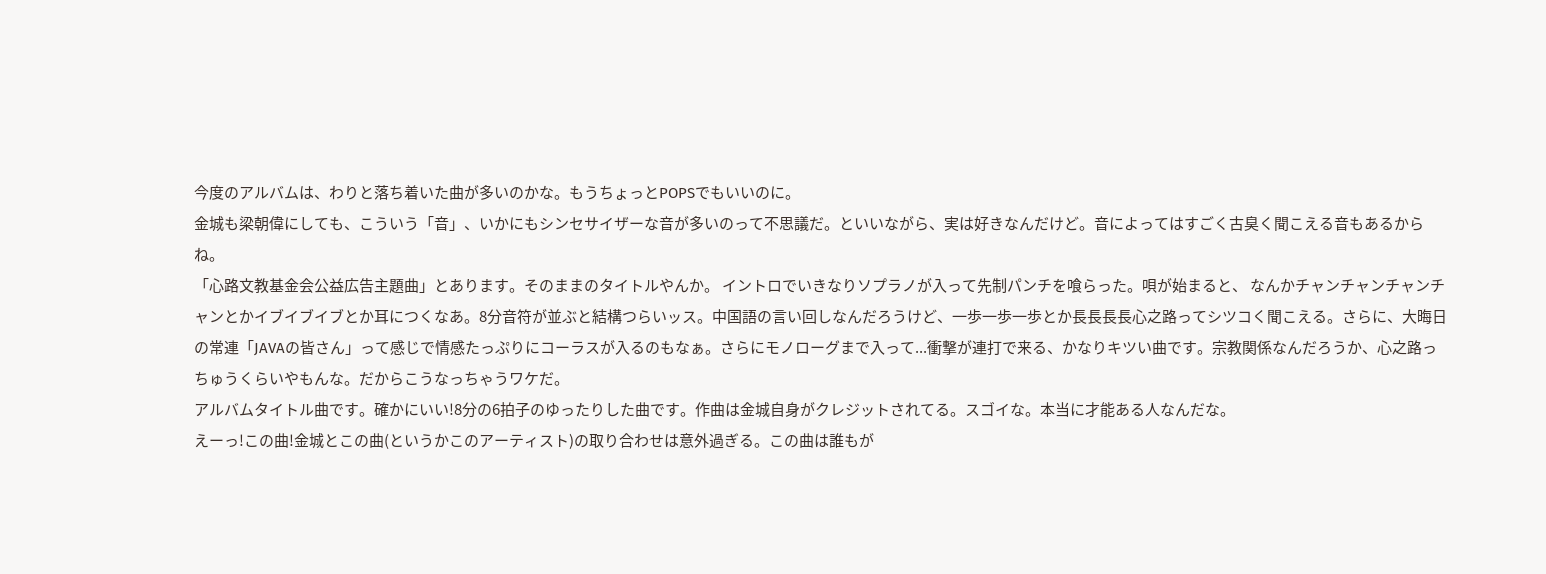今度のアルバムは、わりと落ち着いた曲が多いのかな。もうちょっとPOPSでもいいのに。
金城も梁朝偉にしても、こういう「音」、いかにもシンセサイザーな音が多いのって不思議だ。といいながら、実は好きなんだけど。音によってはすごく古臭く聞こえる音もあるからね。
「心路文教基金会公益広告主題曲」とあります。そのままのタイトルやんか。 イントロでいきなりソプラノが入って先制パンチを喰らった。唄が始まると、 なんかチャンチャンチャンチャンとかイブイブイブとか耳につくなあ。8分音符が並ぶと結構つらいッス。中国語の言い回しなんだろうけど、一歩一歩一歩とか長長長長心之路ってシツコく聞こえる。さらに、大晦日の常連「JAVAの皆さん」って感じで情感たっぷりにコーラスが入るのもなぁ。さらにモノローグまで入って...衝撃が連打で来る、かなりキツい曲です。宗教関係なんだろうか、心之路っちゅうくらいやもんな。だからこうなっちゃうワケだ。
アルバムタイトル曲です。確かにいい!8分の6拍子のゆったりした曲です。作曲は金城自身がクレジットされてる。スゴイな。本当に才能ある人なんだな。
えーっ!この曲!金城とこの曲(というかこのアーティスト)の取り合わせは意外過ぎる。この曲は誰もが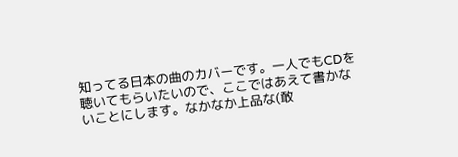知ってる日本の曲のカバーです。一人でもCDを聴いてもらいたいので、ここではあえて書かないことにします。なかなか上品な(敢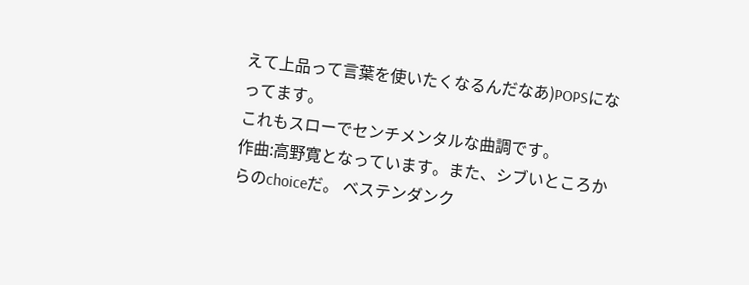えて上品って言葉を使いたくなるんだなあ)POPSになってます。
これもスローでセンチメンタルな曲調です。
作曲:高野寛となっています。また、シブいところからのchoiceだ。 ベステンダンク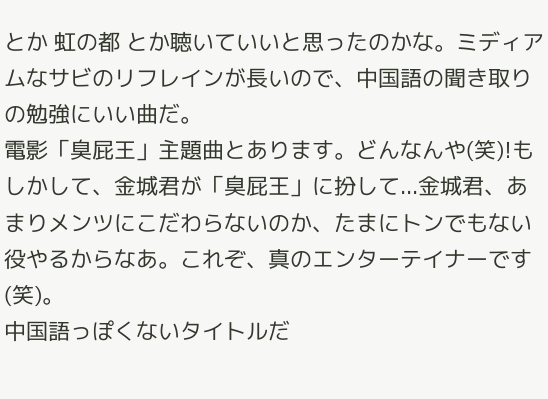とか 虹の都 とか聴いていいと思ったのかな。ミディアムなサビのリフレインが長いので、中国語の聞き取りの勉強にいい曲だ。
電影「臭屁王」主題曲とあります。どんなんや(笑)!もしかして、金城君が「臭屁王」に扮して...金城君、あまりメンツにこだわらないのか、たまにトンでもない役やるからなあ。これぞ、真のエンターテイナーです(笑)。
中国語っぽくないタイトルだ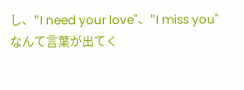し、"I need your love"、"I miss you"なんて言葉が出てく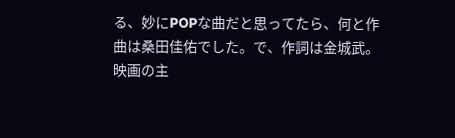る、妙にPOPな曲だと思ってたら、何と作曲は桑田佳佑でした。で、作詞は金城武。映画の主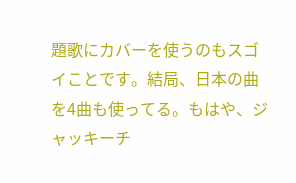題歌にカバーを使うのもスゴイことです。結局、日本の曲を4曲も使ってる。もはや、ジャッキーチ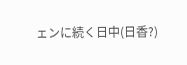ェンに続く日中(日香?)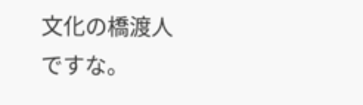文化の橋渡人ですな。